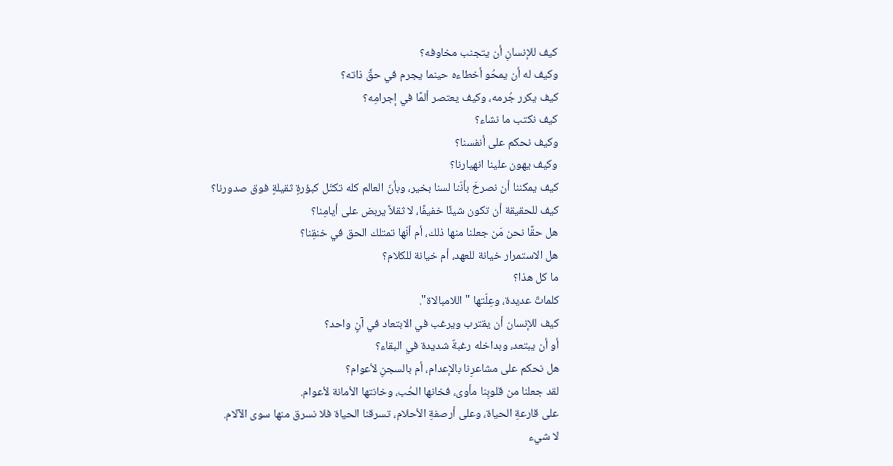كيف للإنسانِ أن يتجنب مخاوفه؟
وكيف له أن يمحُو أخطاءه حينما يجرم في حقِّ ذاته؟
كيف يكرر جُرمه، وكيف يعتصر ألمًا في إجرامِه؟
كيف نكتب ما نشاء؟
وكيف نحكم على أنفسنا؟
وكيف يهون علينا انهيارنا؟
كيف يمكننا أن نصرخَ بأنّنا لسنا بخير، وبأنّ العالم كله تكتّل كبؤرةٍ ثقيلةٍ فوق صدورنا؟
كيف للحقيقة أن تكون شيئًا خفيفًا، لا ثقلاً يربض على أيامِنا؟
هل حقًا نحن مَن جعلنا منها ذلك، أم أنّها تمتلك الحق في خنقِنا؟
هل الاستمرار خيانة للعهد، أم خيانة للكلام؟
ما كل هذا؟
كلماتٌ عديدة، وعِلّتها "اللامبالاة".
كيف للإنسان أن يقترب ويرغب في الابتعاد في آنٍ واحد؟
أو أن يبتعد، وبداخله رغبةٌ شديدة في البقاء؟
هل نحكم على مشاعرِنا بالإعدام، أم بالسجنِ لأعوام؟
لقد جعلنا من قلوبِنا مأوى، فخانها الحُب، وخانتها الأمانة لأعوام.
على قارعةِ الحياة، وعلى أرصفةِ الأحلام، تسرقنا الحياة فلا نسرق منها سوى الآلام.
لا شيء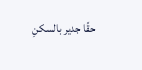حقًا جدير بالسكنِ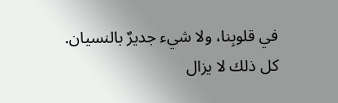في قلوبِنا، ولا شيء جديرٌ بالنسيان.
كل ذلك لا يزال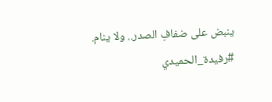ينبض على ضفافِ الصدر.. ولا ينام.
#رفيدة_الحميدي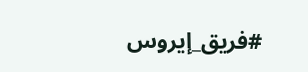#فريق_إيروس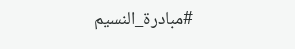#مبادرة_النسيم